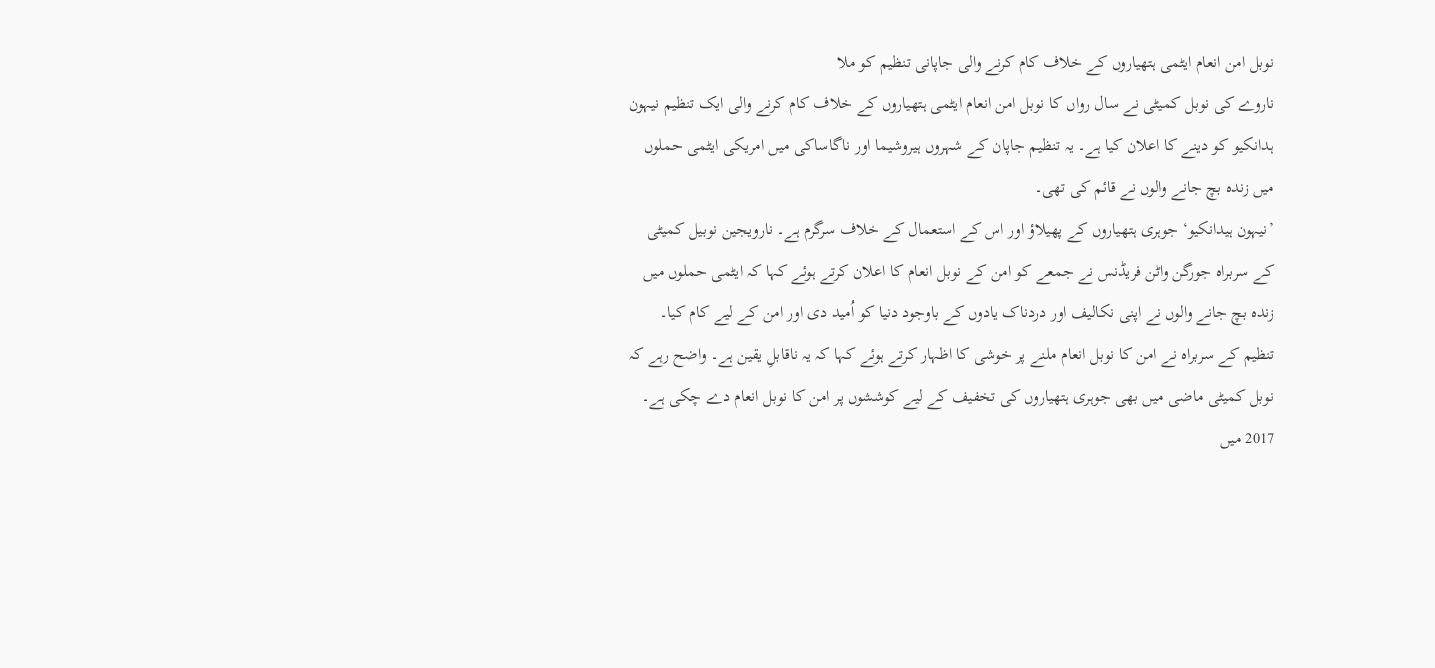نوبل امن انعام ایٹمی ہتھیاروں کے خلاف کام کرنے والی جاپانی تنظیم کو ملا
ناروے کی نوبل کمیٹی نے سال رواں کا نوبل امن انعام ایٹمی ہتھیاروں کے خلاف کام کرنے والی ایک تنظیم نیہون ہدانکیو کو دینے کا اعلان کیا ہے۔ یہ تنظیم جاپان کے شہروں ہیروشیما اور ناگاساکی میں امریکی ایٹمی حملوں میں زندہ بچ جانے والوں نے قائم کی تھی۔
’نیہون ہیدانکیو‘ جوہری ہتھیاروں کے پھیلاؤ اور اس کے استعمال کے خلاف سرگرم ہے۔ نارویجین نوبیل کمیٹی کے سربراہ جورگن واٹن فریڈنس نے جمعے کو امن کے نوبل انعام کا اعلان کرتے ہوئے کہا کہ ایٹمی حملوں میں زندہ بچ جانے والوں نے اپنی نکالیف اور دردناک یادوں کے باوجود دنیا کو اُمید دی اور امن کے لیے کام کیا۔
تنظیم کے سربراہ نے امن کا نوبل انعام ملنے پر خوشی کا اظہار کرتے ہوئے کہا کہ یہ ناقابلِ یقین ہے۔ واضح رہے کہ نوبل کمیٹی ماضی میں بھی جوہری ہتھیاروں کی تخفیف کے لیے کوششوں پر امن کا نوبل انعام دے چکی ہے۔ 2017 میں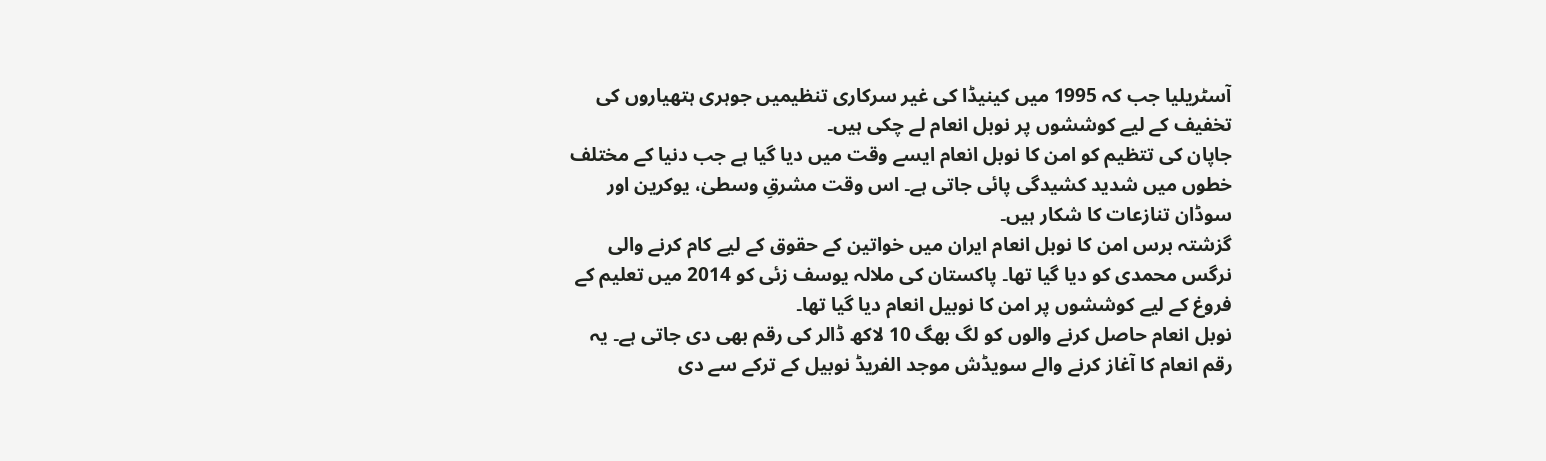آسٹریلیا جب کہ 1995 میں کینیڈا کی غیر سرکاری تنظیمیں جوہری ہتھیاروں کی تخفیف کے لیے کوششوں پر نوبل انعام لے چکی ہیں۔
جاپان کی تتظیم کو امن کا نوبل انعام ایسے وقت میں دیا گیا ہے جب دنیا کے مختلف خطوں میں شدید کشیدگی پائی جاتی ہے۔ اس وقت مشرقِ وسطیٰ، یوکرین اور سوڈان تنازعات کا شکار ہیں۔
گزشتہ برس امن کا نوبل انعام ایران میں خواتین کے حقوق کے لیے کام کرنے والی نرگس محمدی کو دیا گیا تھا۔ پاکستان کی ملالہ یوسف زئی کو 2014 میں تعلیم کے فروغ کے لیے کوششوں پر امن کا نوبیل انعام دیا گیا تھا۔
نوبل انعام حاصل کرنے والوں کو لگ بھگ 10 لاکھ ڈالر کی رقم بھی دی جاتی ہے۔ یہ رقم انعام کا آغاز کرنے والے سویڈش موجد الفریڈ نوبیل کے ترکے سے دی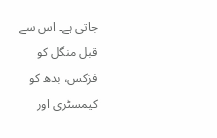جاتی ہے۔ اس سے قبل منگل کو فزکس، بدھ کو کیمسٹری اور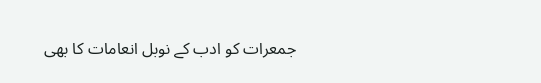جمعرات کو ادب کے نوبل انعامات کا بھی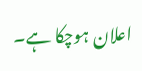اعلان ہوچکا ہے۔